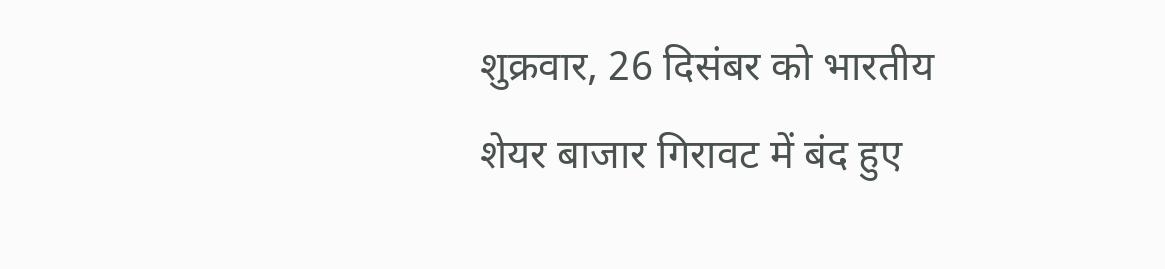शुक्रवार, 26 दिसंबर को भारतीय शेयर बाजार गिरावट में बंद हुए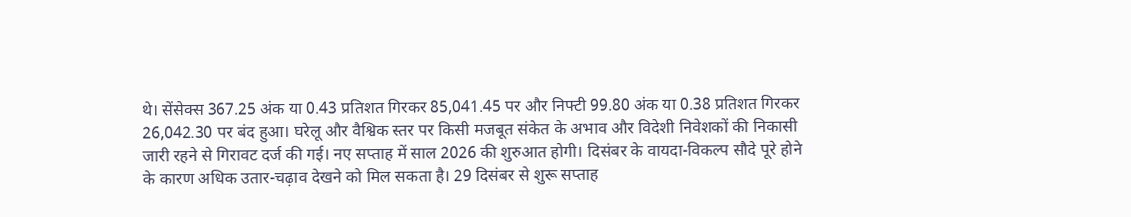थे। सेंसेक्स 367.25 अंक या 0.43 प्रतिशत गिरकर 85,041.45 पर और निफ्टी 99.80 अंक या 0.38 प्रतिशत गिरकर 26,042.30 पर बंद हुआ। घरेलू और वैश्विक स्तर पर किसी मजबूत संकेत के अभाव और विदेशी निवेशकों की निकासी जारी रहने से गिरावट दर्ज की गई। नए सप्ताह में साल 2026 की शुरुआत होगी। दिसंबर के वायदा-विकल्प सौदे पूरे होने के कारण अधिक उतार-चढ़ाव देखने को मिल सकता है। 29 दिसंबर से शुरू सप्ताह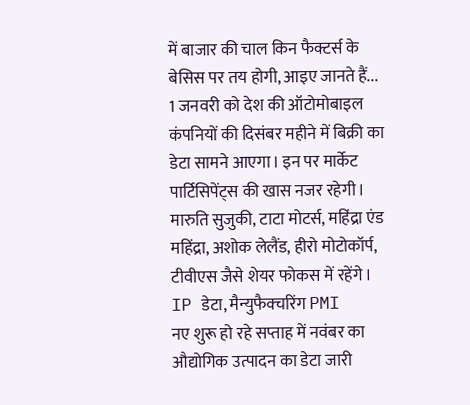में बाजार की चाल किन फैक्टर्स के बेसिस पर तय होगी, आइए जानते हैं...
1 जनवरी को देश की ऑटोमोबाइल कंपनियों की दिसंबर महीने में बिक्री का डेटा सामने आएगा। इन पर मार्केट पार्टिसिपेंट्स की खास नजर रहेगी। मारुति सुजुकी, टाटा मोटर्स, महिंद्रा एंड महिंद्रा, अशोक लेलैंड, हीरो मोटोकॉर्प, टीवीएस जैसे शेयर फोकस में रहेंगे।
IP डेटा, मैन्युफैक्चरिंग PMI
नए शुरू हो रहे सप्ताह में नवंबर का औद्योगिक उत्पादन का डेटा जारी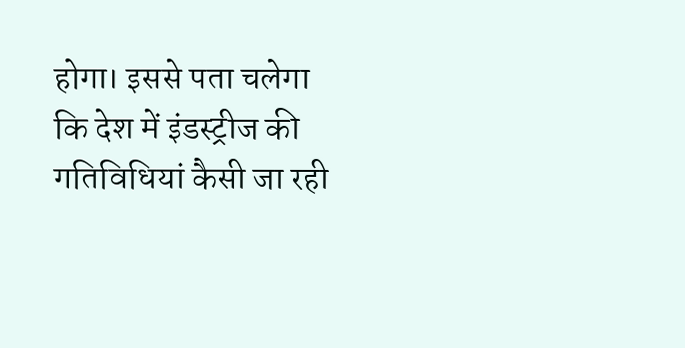होगा। इससे पता चलेगा कि देश में इंडस्ट्रीज की गतिविधियां कैसी जा रही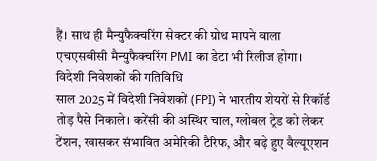हैं। साथ ही मैन्युफैक्चरिंग सेक्टर की ग्रोथ मापने वाला एचएसबीसी मैन्युफैक्चरिंग PMI का डेटा भी रिलीज होगा।
विदेशी निवेशकों की गतिविधि
साल 2025 में विदेशी निवेशकों (FPI) ने भारतीय शेयरों से रिकॉर्ड तोड़ पैसे निकाले। करेंसी की अस्थिर चाल, ग्लोबल ट्रेड को लेकर टेंशन, खासकर संभावित अमेरिकी टैरिफ, और बढ़े हुए वैल्यूएशन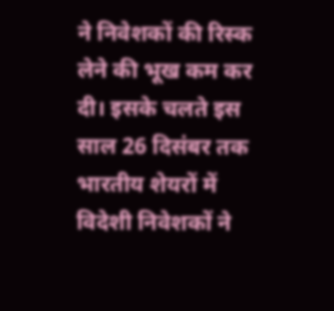ने निवेशकों की रिस्क लेने की भूख कम कर दी। इसके चलते इस साल 26 दिसंबर तक भारतीय शेयरों में विदेशी निवेशकों ने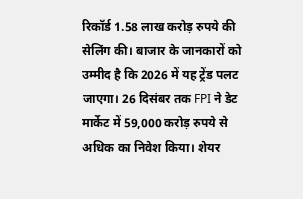रिकॉर्ड 1.58 लाख करोड़ रुपये की सेलिंग की। बाजार के जानकारों को उम्मीद है कि 2026 में यह ट्रेंड पलट जाएगा। 26 दिसंबर तक FPI ने डेट मार्केट में 59,000 करोड़ रुपये से अधिक का निवेश किया। शेयर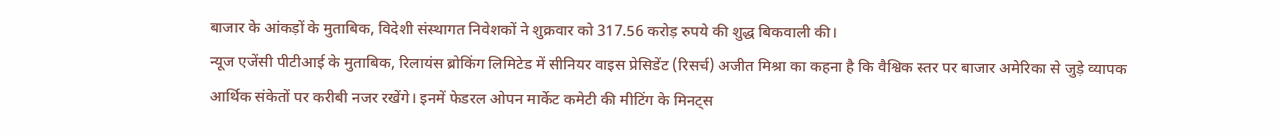बाजार के आंकड़ों के मुताबिक, विदेशी संस्थागत निवेशकों ने शुक्रवार को 317.56 करोड़ रुपये की शुद्ध बिकवाली की।
न्यूज एजेंसी पीटीआई के मुताबिक, रिलायंस ब्रोकिंग लिमिटेड में सीनियर वाइस प्रेसिडेंट (रिसर्च) अजीत मिश्रा का कहना है कि वैश्विक स्तर पर बाजार अमेरिका से जुड़े व्यापक आर्थिक संकेतों पर करीबी नजर रखेंगे। इनमें फेडरल ओपन मार्केट कमेटी की मीटिंग के मिनट्स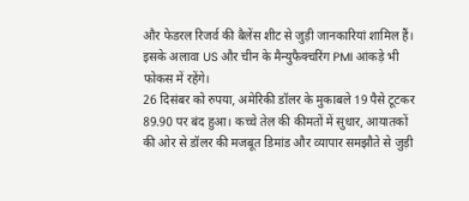और फेडरल रिजर्व की बैलेंस शीट से जुड़ी जानकारियां शामिल हैं। इसके अलावा US और चीन के मैन्युफैक्चरिंग PMI आंकड़े भी फोकस में रहेंगे।
26 दिसंबर को रुपया, अमेरिकी डॉलर के मुकाबले 19 पैसे टूटकर 89.90 पर बंद हुआ। कच्चे तेल की कीमतों में सुधार, आयातकों की ओर से डॉलर की मजबूत डिमांड और व्यापार समझौते से जुड़ी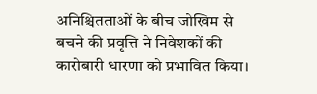अनिश्चितताओं के बीच जोखिम से बचने की प्रवृत्ति ने निवेशकों की कारोबारी धारणा को प्रभावित किया।